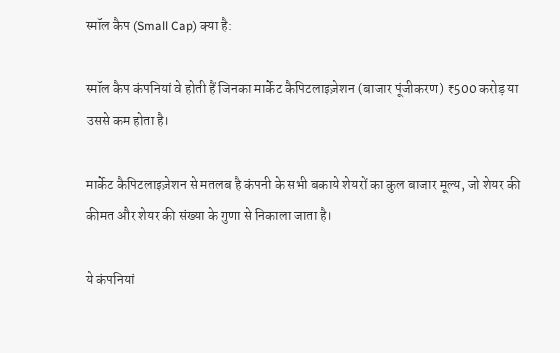स्मॉल कैप (Small Cap) क्या है:

स्मॉल कैप कंपनियां वे होती हैं जिनका मार्केट कैपिटलाइज़ेशन (बाजार पूंजीकरण) ₹500 करोड़ या उससे कम होता है।

मार्केट कैपिटलाइज़ेशन से मतलब है कंपनी के सभी बकाये शेयरों का कुल बाजार मूल्य, जो शेयर की कीमत और शेयर की संख्या के गुणा से निकाला जाता है।

ये कंपनियां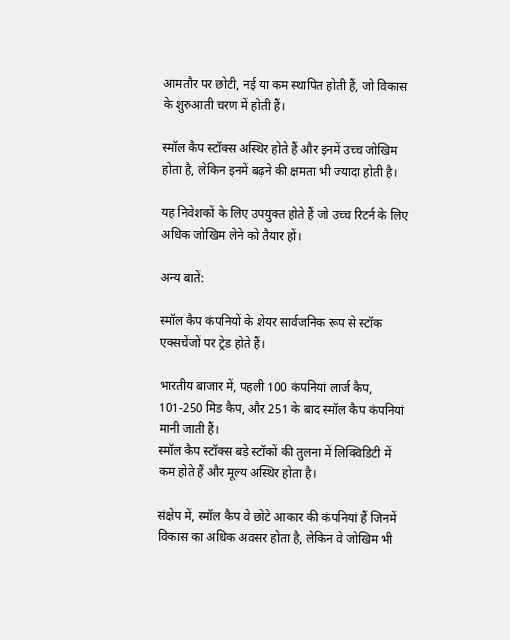आमतौर पर छोटी, नई या कम स्थापित होती हैं, जो विकास के शुरुआती चरण में होती हैं।

स्मॉल कैप स्टॉक्स अस्थिर होते हैं और इनमें उच्च जोखिम होता है, लेकिन इनमें बढ़ने की क्षमता भी ज्यादा होती है।

यह निवेशकों के लिए उपयुक्त होते हैं जो उच्च रिटर्न के लिए अधिक जोखिम लेने को तैयार हों।

अन्य बातें:

स्मॉल कैप कंपनियों के शेयर सार्वजनिक रूप से स्टॉक एक्सचेंजों पर ट्रेड होते हैं।

भारतीय बाजार में, पहली 100 कंपनियां लार्ज कैप, 101-250 मिड कैप, और 251 के बाद स्मॉल कैप कंपनियां मानी जाती हैं।
स्मॉल कैप स्टॉक्स बड़े स्टॉकों की तुलना में लिक्विडिटी में कम होते हैं और मूल्य अस्थिर होता है।

संक्षेप में, स्मॉल कैप वे छोटे आकार की कंपनियां हैं जिनमें विकास का अधिक अवसर होता है, लेकिन वे जोखिम भी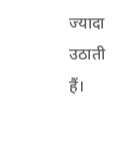ज्यादा उठाती हैं।